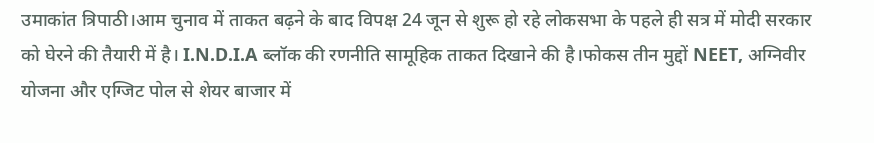उमाकांत त्रिपाठी।आम चुनाव में ताकत बढ़ने के बाद विपक्ष 24 जून से शुरू हो रहे लोकसभा के पहले ही सत्र में मोदी सरकार को घेरने की तैयारी में है। I.N.D.I.A ब्लॉक की रणनीति सामूहिक ताकत दिखाने की है।फोकस तीन मुद्दों NEET, अग्निवीर योजना और एग्जिट पोल से शेयर बाजार में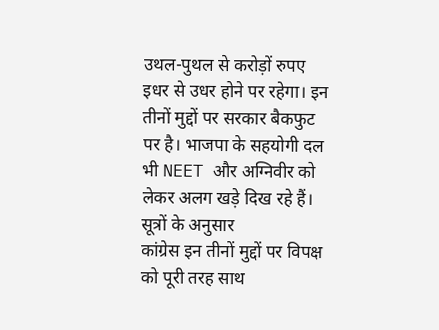उथल-पुथल से करोड़ों रुपए इधर से उधर होने पर रहेगा। इन तीनों मुद्दों पर सरकार बैकफुट पर है। भाजपा के सहयोगी दल भी NEET और अग्निवीर को लेकर अलग खड़े दिख रहे हैं।
सूत्रों के अनुसार
कांग्रेस इन तीनों मुद्दों पर विपक्ष को पूरी तरह साथ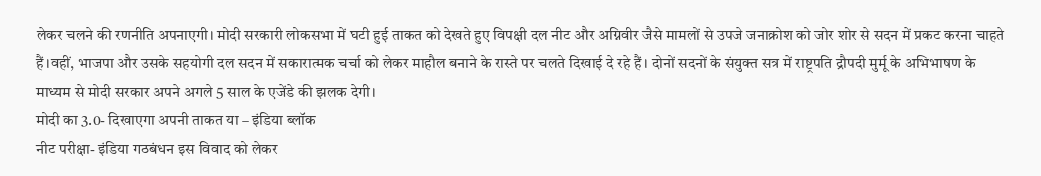लेकर चलने की रणनीति अपनाएगी। मोदी सरकारी लोकसभा में घटी हुई ताकत को देखते हुए विपक्षी दल नीट और अग्निवीर जैसे मामलों से उपजे जनाक्रोश को जोर शोर से सदन में प्रकट करना चाहते हैं।वहीं, भाजपा और उसके सहयोगी दल सदन में सकारात्मक चर्चा को लेकर माहौल बनाने के रास्ते पर चलते दिखाई दे रहे हैं। दोनों सदनों के संयुक्त सत्र में राष्ट्रपति द्रौपदी मुर्मू के अभिभाषण के माध्यम से मोदी सरकार अपने अगले 5 साल के एजेंडे की झलक देगी।
मोदी का 3.0- दिखाएगा अपनी ताकत या – इंडिया ब्लॉक
नीट परीक्षा- इंडिया गठबंधन इस विवाद को लेकर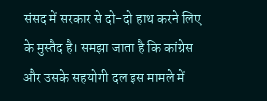संसद में सरकार से दो-दो हाथ करने लिए के मुस्तैद है। समझा जाता है कि कांग्रेस और उसके सहयोगी दल इस मामले में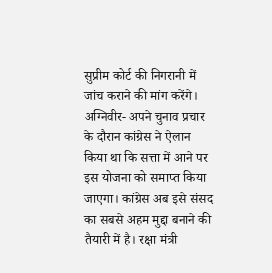सुप्रीम कोर्ट की निगरानी में जांच कराने की मांग करेंगे।
अग्निवीर- अपने चुनाव प्रचार के दौरान कांग्रेस ने ऐलान किया था कि सत्ता में आने पर इस योजना को समाप्त किया जाएगा। कांग्रेस अब इसे संसद का सबसे अहम मुद्दा बनाने की तैयारी में है। रक्षा मंत्री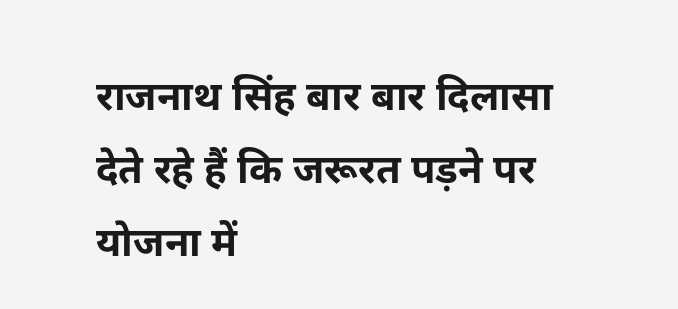राजनाथ सिंह बार बार दिलासा देते रहे हैं कि जरूरत पड़ने पर योजना में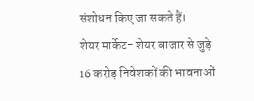संशोधन किए जा सकते हैं।
शेयर मार्केट- शेयर बाजार से जुड़े 16 करोड़ निवेशकों की भावनाओं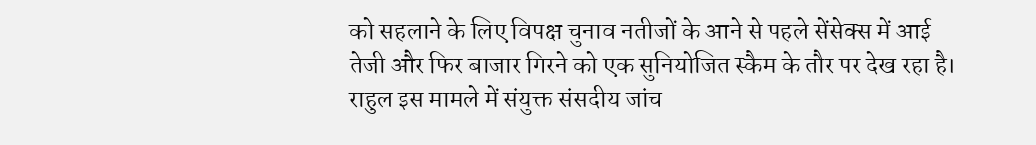को सहलाने के लिए विपक्ष चुनाव नतीजों के आने से पहले सेंसेक्स में आई तेजी और फिर बाजार गिरने को एक सुनियोजित स्कैम के तौर पर देख रहा है। राहुल इस मामले में संयुक्त संसदीय जांच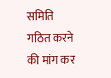समिति गठित करने की मांग कर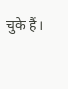चुके हैं।